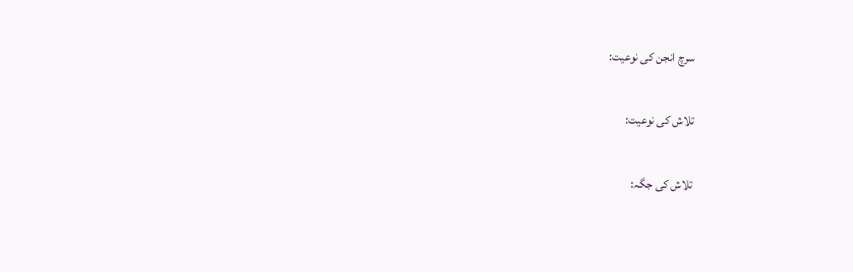سرچ انجن کی نوعیت:

تلاش کی نوعیت:

تلاش کی جگہ: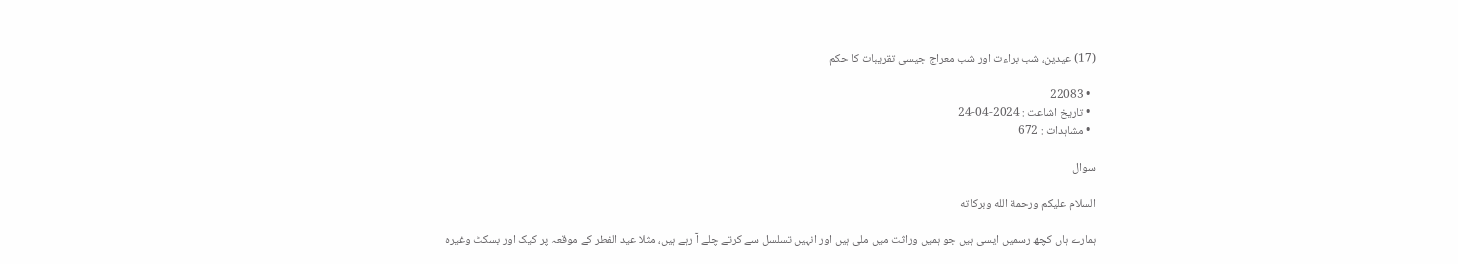(17) عیدین، شب براءت اور شب معراج جیسی تقریبات کا حکم

  • 22083
  • تاریخ اشاعت : 2024-04-24
  • مشاہدات : 672

سوال

السلام عليكم ورحمة الله وبركاته

ہمارے ہاں کچھ رسمیں ایسی ہیں جو ہمیں وراثت میں ملی ہیں اور انہیں تسلسل سے کرتے چلے آ رہے ہیں، مثلا عید الفطر کے موقعہ پر کیک اور بسکٹ وغیرہ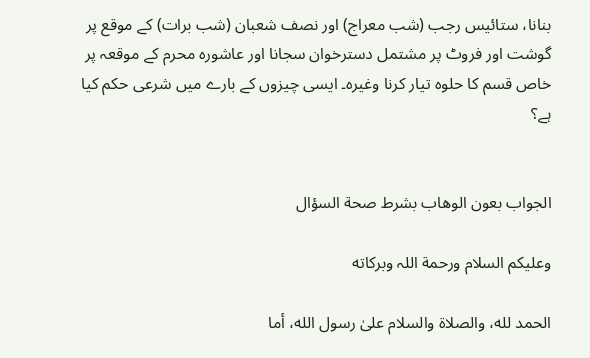بنانا، ستائیس رجب (شب معراج) اور نصف شعبان (شب برات) کے موقع پر گوشت اور فروٹ پر مشتمل دسترخوان سجانا اور عاشورہ محرم کے موقعہ پر خاص قسم کا حلوہ تیار کرنا وغیرہ۔ ایسی چیزوں کے بارے میں شرعی حکم کیا ہے؟


الجواب بعون الوهاب بشرط صحة السؤال

وعلیکم السلام ورحمة اللہ وبرکاته

الحمد لله، والصلاة والسلام علىٰ رسول الله، أما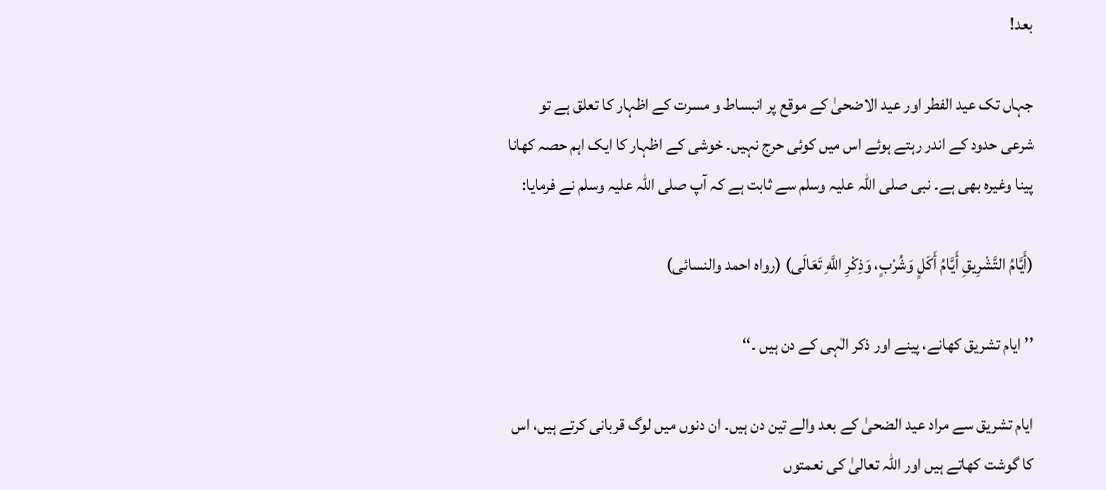بعد!

جہاں تک عید الفطر اور عید الاضحیٰ کے موقع پر انبساط و مسرت کے اظہار کا تعلق ہے تو شرعی حدود کے اندر رہتے ہوئے اس میں کوئی حرج نہیں۔ خوشی کے اظہار کا ایک اہم حصہ کھانا پینا وغیرہ بھی ہے۔ نبی صلی اللہ علیہ وسلم سے ثابت ہے کہ آپ صلی اللہ علیہ وسلم نے فرمایا:

(أَيَّامُ التَّشْرِيقِ أَيَّامُ أَكَلٍ وَشُرْبٍ، وَذِكْرِ اللَّهِ تَعَالَى) (رواہ احمد والنسائی)

’’ ایام تشریق کھانے، پینے اور ذکر الٰہی کے دن ہیں ۔‘‘

ایام تشریق سے مراد عید الضحیٰ کے بعد والے تین دن ہیں۔ ان دنوں میں لوگ قربانی کرتے ہیں، اس کا گوشت کھاتے ہیں اور اللہ تعالیٰ کی نعمتوں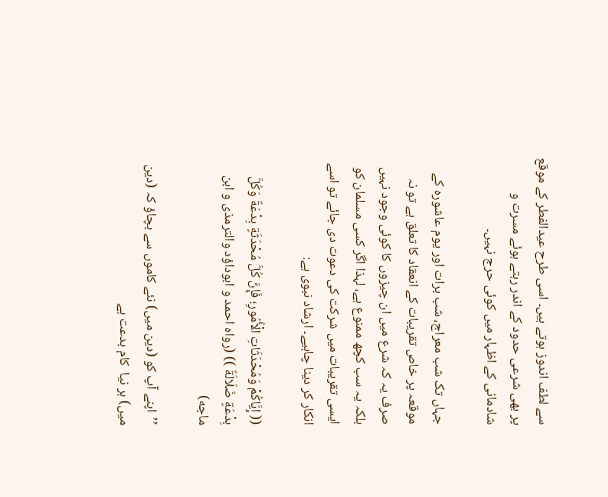سے لطف اندوز ہوتے ہیں۔ اسی طرح عیدالفطر کے موقع پر بھی شرعی حدود کے اندر رہتے ہوئے مسرت و شادمانی کے اظہار میں کوئی حرج نہیں۔

جہاں تک شب معراج، شب برات اور یوم عاشورہ کے موقعہ پر خاص تقریبات کے انعقاد کا تعلق ہے تو نہ صرف یہ کہ شرع میں ان چیزوں کا کوئی وجود نہیں بلکہ یہ سب کچھ ممنوع ہے، لہذا اگر کسی مسلمان کو ایسی تقریبات میں شرکت کی دعوت دی جائے تو اسے انکار کر دینا چاہیے۔ ارشاد نبوی ہے:

(( إِيَّاكُمْ وَمُحْدَثَاتِ الْأُمُورِ؛ فَإِنَّ كُلَّ مُحْدَثَةٍ بِدْعَةٌ وَكُلَّ بِدْعَةٍ ضَلَالَةٌ )) (رواہ احمد و ابوداؤد والترمذی و ابن ماجه)

’’اپنے آپ کو (دین میں) نئے کاموں سے بچاؤ کہ (دین میں) ہر نیا  کام بدعت ہے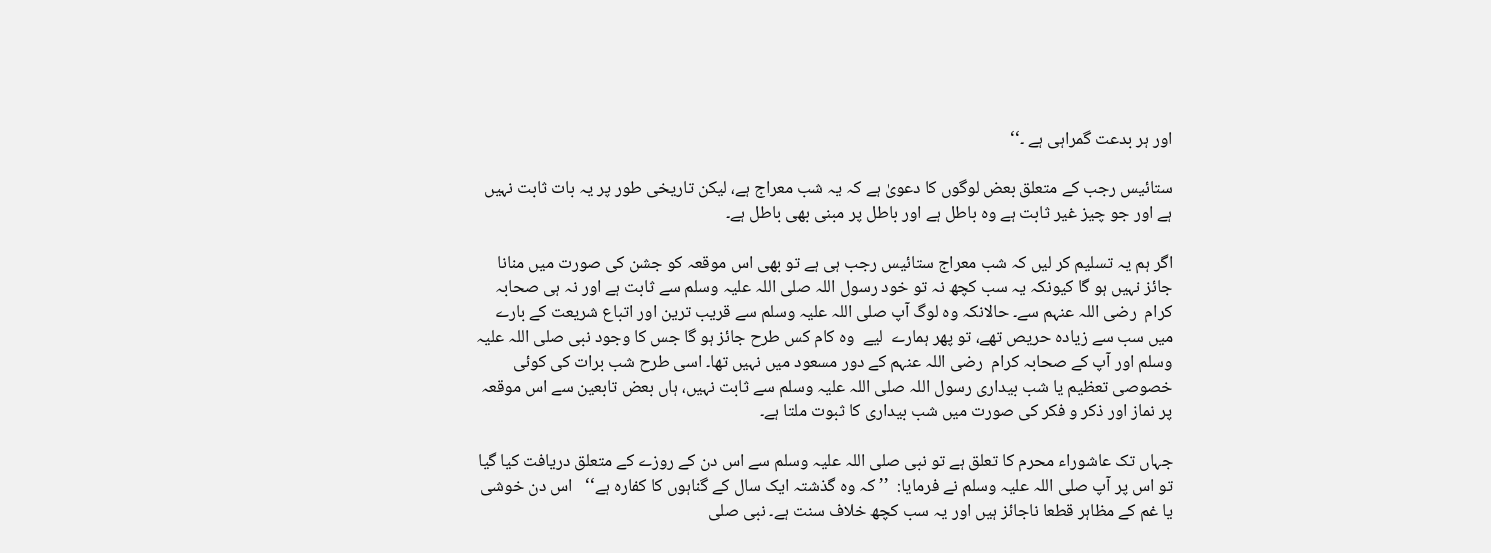اور ہر بدعت گمراہی ہے ۔‘‘

ستائیس رجب کے متعلق بعض لوگوں کا دعویٰ ہے کہ یہ شب معراج ہے، لیکن تاریخی طور پر یہ بات ثابت نہیں ہے اور جو چیز غیر ثابت ہے وہ باطل ہے اور باطل پر مبنی بھی باطل ہے۔

اگر ہم یہ تسلیم کر لیں کہ شب معراج ستائیس رجب ہی ہے تو بھی اس موقعہ کو جشن کی صورت میں منانا جائز نہیں ہو گا کیونکہ یہ سب کچھ نہ تو خود رسول اللہ صلی اللہ علیہ وسلم سے ثابت ہے اور نہ ہی صحابہ کرام  رضی اللہ عنہم سے۔ حالانکہ وہ لوگ آپ صلی اللہ علیہ وسلم سے قریب ترین اور اتباع شریعت کے بارے میں سب سے زیادہ حریص تھے، تو پھر ہمارے  لیے  وہ کام کس طرح جائز ہو گا جس کا وجود نبی صلی اللہ علیہ وسلم اور آپ کے صحابہ کرام  رضی اللہ عنہم کے دور مسعود میں نہیں تھا۔ اسی طرح شب برات کی کوئی خصوصی تعظیم یا شب بیداری رسول اللہ صلی اللہ علیہ وسلم سے ثابت نہیں، ہاں بعض تابعین سے اس موقعہ پر نماز اور ذکر و فکر کی صورت میں شب بیداری کا ثبوت ملتا ہے۔

جہاں تک عاشوراء محرم کا تعلق ہے تو نبی صلی اللہ علیہ وسلم سے اس دن کے روزے کے متعلق دریافت کیا گیا تو اس پر آپ صلی اللہ علیہ وسلم نے فرمایا:  ’’ کہ وہ گذشتہ ایک سال کے گناہوں کا کفارہ ہے‘‘   اس دن خوشی یا غم کے مظاہر قطعا ناجائز ہیں اور یہ سب کچھ خلاف سنت ہے۔ نبی صلی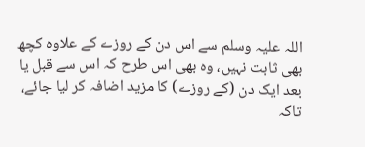اللہ علیہ وسلم سے اس دن کے روزے کے علاوہ کچھ بھی ثابت نہیں، وہ بھی اس طرح کہ اس سے قبل یا بعد ایک دن (کے روزے) کا مزید اضافہ کر لیا جائے، تاکہ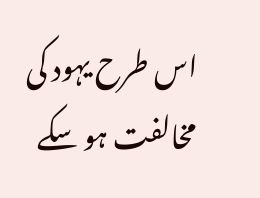اس طرح یہود کی مخالفت ہو سکے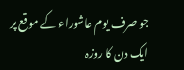جو صرف یوم عاشوراء کے موقع پر ایک دن کا روزہ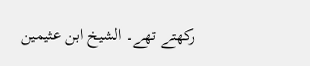رکھتے تھے۔ الشیخ ابن عثیمین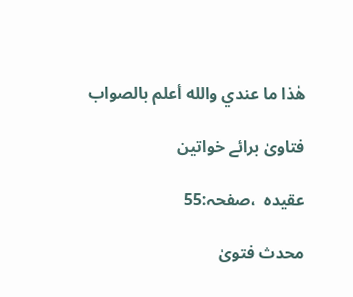ھٰذا ما عندي والله أعلم بالصواب

فتاویٰ برائے خواتین

عقیدہ  ،صفحہ:55

محدث فتویٰ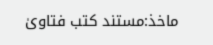ماخذ:مستند کتب فتاویٰ